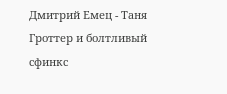Дмитрий Емец - Таня Гроттер и болтливый сфинкс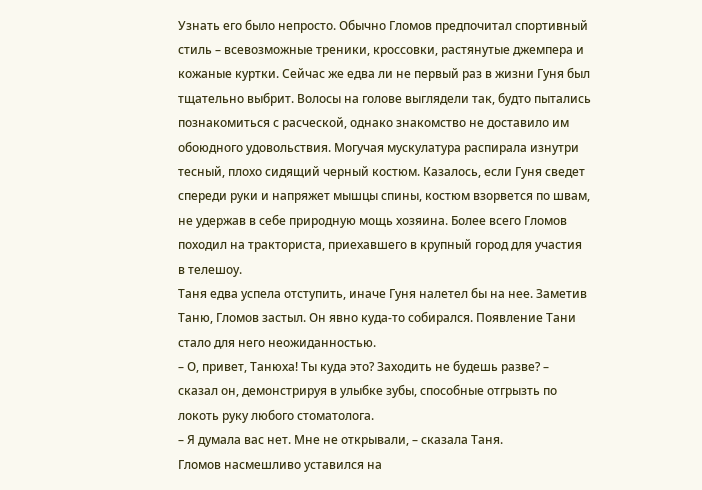Узнать его было непросто. Обычно Гломов предпочитал спортивный стиль – всевозможные треники, кроссовки, растянутые джемпера и кожаные куртки. Сейчас же едва ли не первый раз в жизни Гуня был тщательно выбрит. Волосы на голове выглядели так, будто пытались познакомиться с расческой, однако знакомство не доставило им обоюдного удовольствия. Могучая мускулатура распирала изнутри тесный, плохо сидящий черный костюм. Казалось, если Гуня сведет спереди руки и напряжет мышцы спины, костюм взорвется по швам, не удержав в себе природную мощь хозяина. Более всего Гломов походил на тракториста, приехавшего в крупный город для участия в телешоу.
Таня едва успела отступить, иначе Гуня налетел бы на нее. Заметив Таню, Гломов застыл. Он явно куда-то собирался. Появление Тани стало для него неожиданностью.
– О, привет, Танюха! Ты куда это? Заходить не будешь разве? – сказал он, демонстрируя в улыбке зубы, способные отгрызть по локоть руку любого стоматолога.
– Я думала вас нет. Мне не открывали, – сказала Таня.
Гломов насмешливо уставился на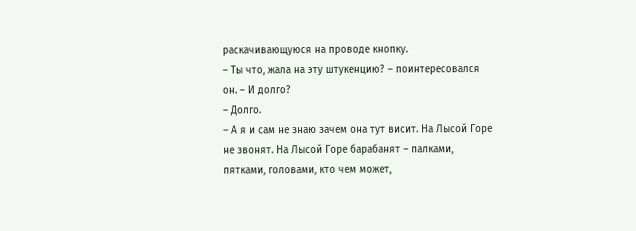раскачивающуюся на проводе кнопку.
– Ты что, жала на эту штукенцию? – поинтересовался он. – И долго?
– Долго.
– А я и сам не знаю зачем она тут висит. На Лысой Горе не звонят. На Лысой Горе барабанят – палками, пятками, головами, кто чем может,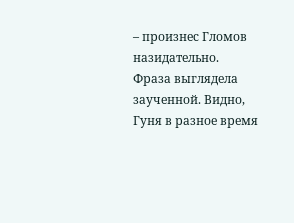– произнес Гломов назидательно.
Фраза выглядела заученной. Видно, Гуня в разное время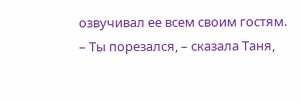озвучивал ее всем своим гостям.
– Ты порезался, – сказала Таня,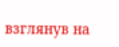взглянув на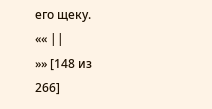его щеку.
«« ||
»» [148 из
266]